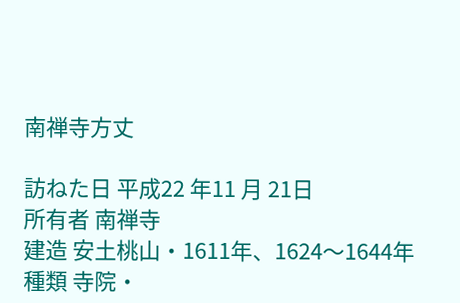南禅寺方丈

訪ねた日 平成22 年11 月 21日
所有者 南禅寺
建造 安土桃山・1611年、1624〜1644年
種類 寺院・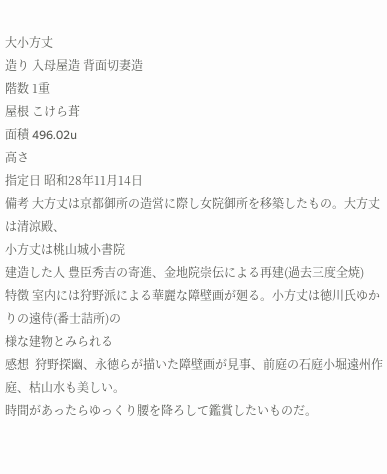大小方丈
造り 入母屋造 背面切妻造
階数 1重
屋根 こけら葺
面積 496.02u
高さ
指定日 昭和28年11月14日
備考 大方丈は京都御所の造営に際し女院御所を移築したもの。大方丈は清涼殿、
小方丈は桃山城小書院
建造した人 豊臣秀吉の寄進、金地院崇伝による再建(過去三度全焼)
特徴 室内には狩野派による華麗な障壁画が廻る。小方丈は徳川氏ゆかりの遠侍(番士詰所)の
様な建物とみられる
感想  狩野探幽、永徳らが描いた障壁画が見事、前庭の石庭小堀遠州作庭、枯山水も美しい。
時間があったらゆっくり腰を降ろして鑑賞したいものだ。